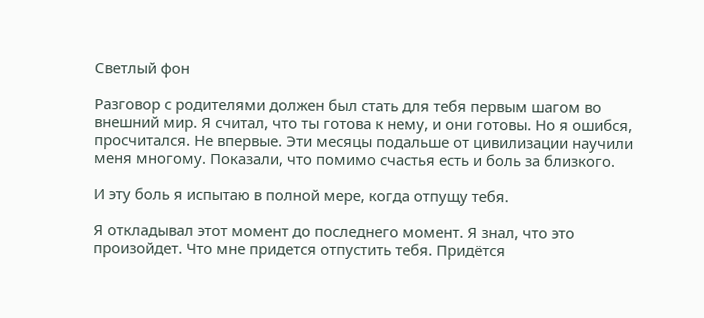Светлый фон

Разговор с родителями должен был стать для тебя первым шагом во внешний мир. Я считал, что ты готова к нему, и они готовы. Но я ошибся, просчитался. Не впервые. Эти месяцы подальше от цивилизации научили меня многому. Показали, что помимо счастья есть и боль за близкого.

И эту боль я испытаю в полной мере, когда отпущу тебя.

Я откладывал этот момент до последнего момент. Я знал, что это произойдет. Что мне придется отпустить тебя. Придётся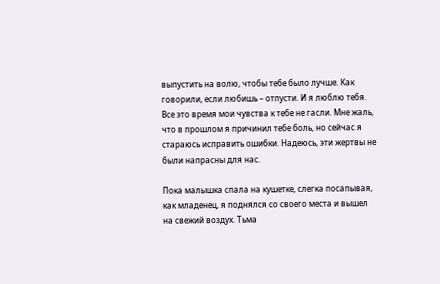выпустить на волю, чтобы тебе было лучше. Как говорили, если любишь – отпусти. И я люблю тебя. Все это время мои чувства к тебе не гасли. Мне жаль, что в прошлом я причинил тебе боль, но сейчас я стараюсь исправить ошибки. Надеюсь, эти жертвы не были напрасны для нас.

Пока малышка спала на кушетке, слегка посапывая, как младенец, я поднялся со своего места и вышел на свежий воздух. Тьма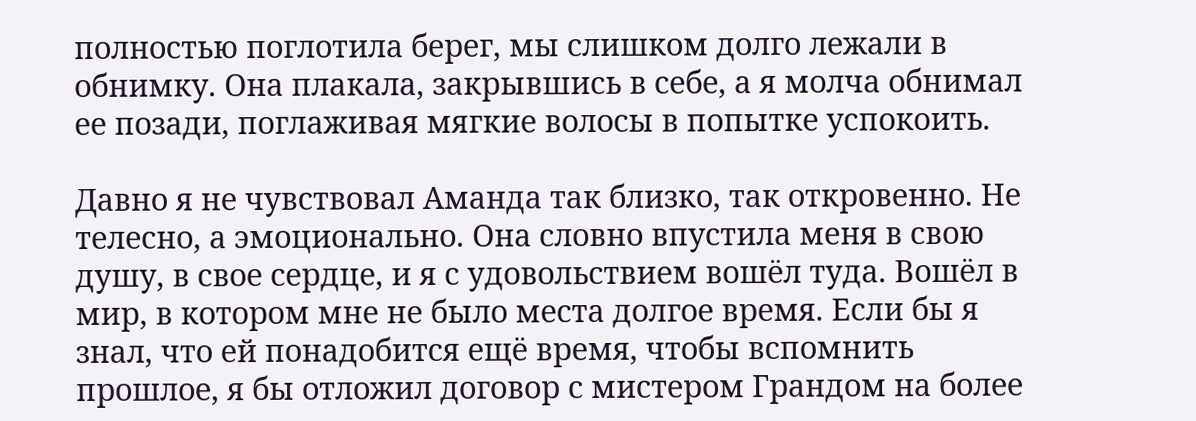полностью поглотила берег, мы слишком долго лежали в обнимку. Она плакала, закрывшись в себе, а я молча обнимал ее позади, поглаживая мягкие волосы в попытке успокоить.

Давно я не чувствовал Аманда так близко, так откровенно. Не телесно, а эмоционально. Она словно впустила меня в свою душу, в свое сердце, и я с удовольствием вошёл туда. Вошёл в мир, в котором мне не было места долгое время. Если бы я знал, что ей понадобится ещё время, чтобы вспомнить прошлое, я бы отложил договор с мистером Грандом на более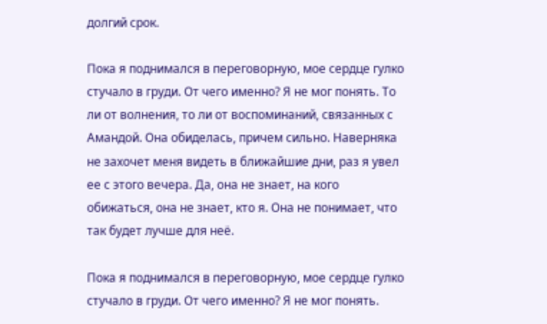долгий срок.

Пока я поднимался в переговорную, мое сердце гулко стучало в груди. От чего именно? Я не мог понять. То ли от волнения, то ли от воспоминаний, связанных с Амандой. Она обиделась, причем сильно. Наверняка не захочет меня видеть в ближайшие дни, раз я увел ее с этого вечера. Да, она не знает, на кого обижаться, она не знает, кто я. Она не понимает, что так будет лучше для неё.

Пока я поднимался в переговорную, мое сердце гулко стучало в груди. От чего именно? Я не мог понять.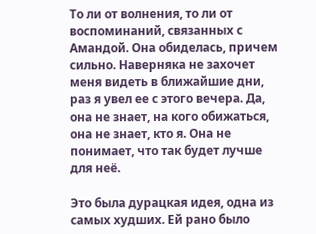То ли от волнения, то ли от воспоминаний, связанных с Амандой. Она обиделась, причем сильно. Наверняка не захочет меня видеть в ближайшие дни, раз я увел ее с этого вечера. Да, она не знает, на кого обижаться, она не знает, кто я. Она не понимает, что так будет лучше для неё.

Это была дурацкая идея, одна из самых худших. Ей рано было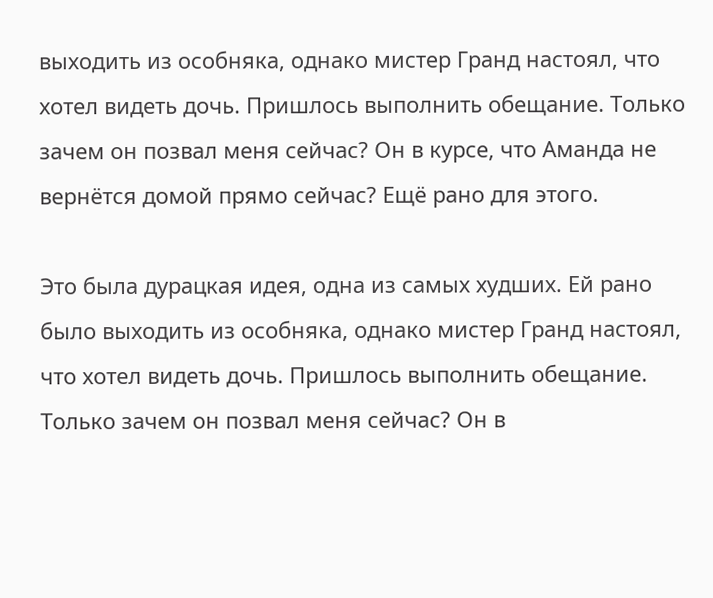выходить из особняка, однако мистер Гранд настоял, что хотел видеть дочь. Пришлось выполнить обещание. Только зачем он позвал меня сейчас? Он в курсе, что Аманда не вернётся домой прямо сейчас? Ещё рано для этого.

Это была дурацкая идея, одна из самых худших. Ей рано было выходить из особняка, однако мистер Гранд настоял, что хотел видеть дочь. Пришлось выполнить обещание. Только зачем он позвал меня сейчас? Он в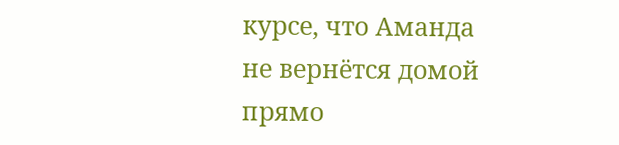курсе, что Аманда не вернётся домой прямо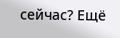сейчас? Ещё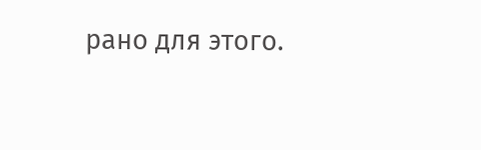рано для этого.